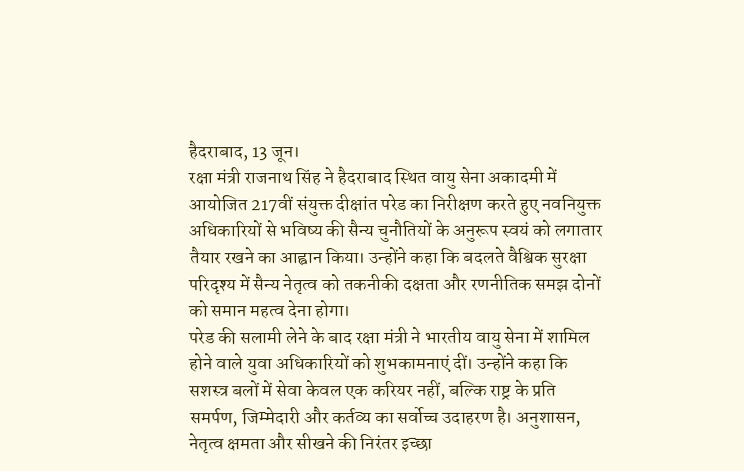हैदराबाद, 13 जून।
रक्षा मंत्री राजनाथ सिंह ने हैदराबाद स्थित वायु सेना अकादमी में आयोजित 217वीं संयुक्त दीक्षांत परेड का निरीक्षण करते हुए नवनियुक्त अधिकारियों से भविष्य की सैन्य चुनौतियों के अनुरूप स्वयं को लगातार तैयार रखने का आह्वान किया। उन्होंने कहा कि बदलते वैश्विक सुरक्षा परिदृश्य में सैन्य नेतृत्व को तकनीकी दक्षता और रणनीतिक समझ दोनों को समान महत्व देना होगा।
परेड की सलामी लेने के बाद रक्षा मंत्री ने भारतीय वायु सेना में शामिल होने वाले युवा अधिकारियों को शुभकामनाएं दीं। उन्होंने कहा कि सशस्त्र बलों में सेवा केवल एक करियर नहीं, बल्कि राष्ट्र के प्रति समर्पण, जिम्मेदारी और कर्तव्य का सर्वोच्च उदाहरण है। अनुशासन, नेतृत्व क्षमता और सीखने की निरंतर इच्छा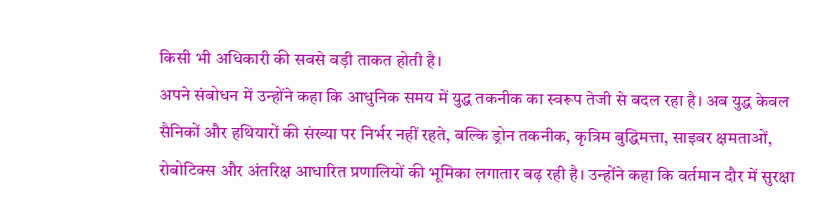किसी भी अधिकारी की सबसे बड़ी ताकत होती है।
अपने संबोधन में उन्होंने कहा कि आधुनिक समय में युद्ध तकनीक का स्वरूप तेजी से बदल रहा है। अब युद्ध केवल सैनिकों और हथियारों की संख्या पर निर्भर नहीं रहते, बल्कि ड्रोन तकनीक, कृत्रिम बुद्धिमत्ता, साइबर क्षमताओं, रोबोटिक्स और अंतरिक्ष आधारित प्रणालियों की भूमिका लगातार बढ़ रही है। उन्होंने कहा कि वर्तमान दौर में सुरक्षा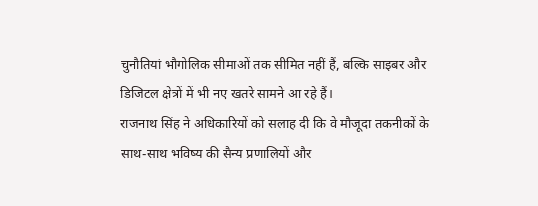चुनौतियां भौगोलिक सीमाओं तक सीमित नहीं हैं, बल्कि साइबर और डिजिटल क्षेत्रों में भी नए खतरे सामने आ रहे हैं।
राजनाथ सिंह ने अधिकारियों को सलाह दी कि वे मौजूदा तकनीकों के साथ-साथ भविष्य की सैन्य प्रणालियों और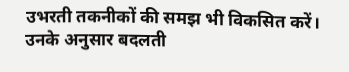उभरती तकनीकों की समझ भी विकसित करें। उनके अनुसार बदलती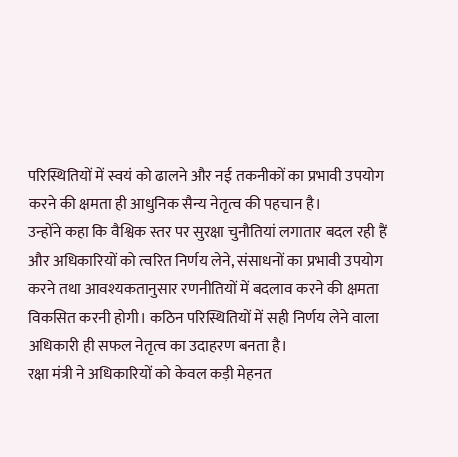परिस्थितियों में स्वयं को ढालने और नई तकनीकों का प्रभावी उपयोग करने की क्षमता ही आधुनिक सैन्य नेतृत्व की पहचान है।
उन्होंने कहा कि वैश्विक स्तर पर सुरक्षा चुनौतियां लगातार बदल रही हैं और अधिकारियों को त्वरित निर्णय लेने, संसाधनों का प्रभावी उपयोग करने तथा आवश्यकतानुसार रणनीतियों में बदलाव करने की क्षमता विकसित करनी होगी। कठिन परिस्थितियों में सही निर्णय लेने वाला अधिकारी ही सफल नेतृत्व का उदाहरण बनता है।
रक्षा मंत्री ने अधिकारियों को केवल कड़ी मेहनत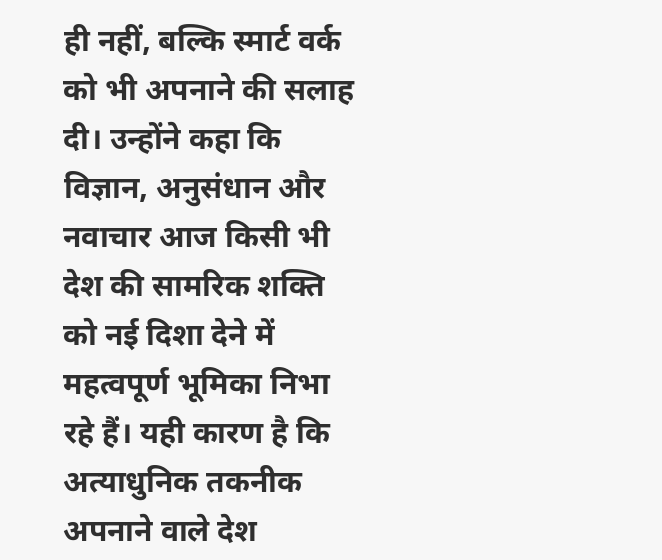ही नहीं, बल्कि स्मार्ट वर्क को भी अपनाने की सलाह दी। उन्होंने कहा कि विज्ञान, अनुसंधान और नवाचार आज किसी भी देश की सामरिक शक्ति को नई दिशा देने में महत्वपूर्ण भूमिका निभा रहे हैं। यही कारण है कि अत्याधुनिक तकनीक अपनाने वाले देश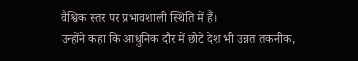वैश्विक स्तर पर प्रभावशाली स्थिति में हैं।
उन्होंने कहा कि आधुनिक दौर में छोटे देश भी उन्नत तकनीक,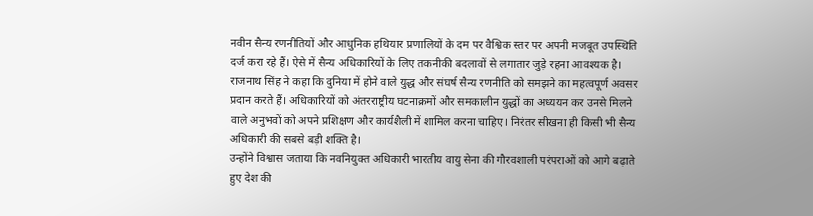नवीन सैन्य रणनीतियों और आधुनिक हथियार प्रणालियों के दम पर वैश्विक स्तर पर अपनी मजबूत उपस्थिति दर्ज करा रहे हैं। ऐसे में सैन्य अधिकारियों के लिए तकनीकी बदलावों से लगातार जुड़े रहना आवश्यक है।
राजनाथ सिंह ने कहा कि दुनिया में होने वाले युद्ध और संघर्ष सैन्य रणनीति को समझने का महत्वपूर्ण अवसर प्रदान करते हैं। अधिकारियों को अंतरराष्ट्रीय घटनाक्रमों और समकालीन युद्धों का अध्ययन कर उनसे मिलने वाले अनुभवों को अपने प्रशिक्षण और कार्यशैली में शामिल करना चाहिए। निरंतर सीखना ही किसी भी सैन्य अधिकारी की सबसे बड़ी शक्ति है।
उन्होंने विश्वास जताया कि नवनियुक्त अधिकारी भारतीय वायु सेना की गौरवशाली परंपराओं को आगे बढ़ाते हुए देश की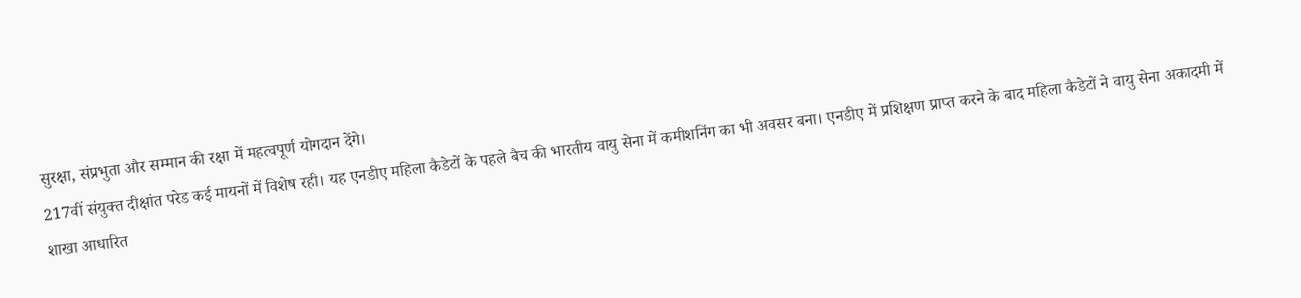सुरक्षा, संप्रभुता और सम्मान की रक्षा में महत्वपूर्ण योगदान देंगे।
217वीं संयुक्त दीक्षांत परेड कई मायनों में विशेष रही। यह एनडीए महिला कैडेटों के पहले बैच की भारतीय वायु सेना में कमीशनिंग का भी अवसर बना। एनडीए में प्रशिक्षण प्राप्त करने के बाद महिला कैडेटों ने वायु सेना अकादमी में शाखा आधारित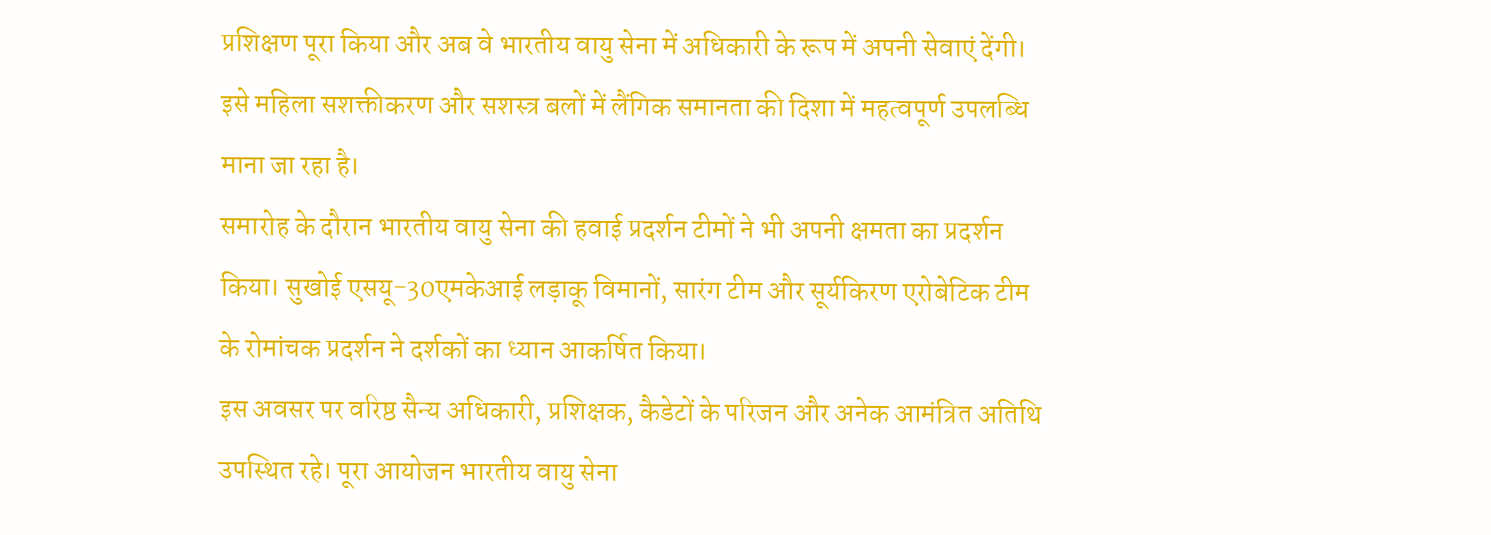प्रशिक्षण पूरा किया और अब वे भारतीय वायु सेना में अधिकारी के रूप में अपनी सेवाएं देंगी। इसे महिला सशक्तीकरण और सशस्त्र बलों में लैंगिक समानता की दिशा में महत्वपूर्ण उपलब्धि माना जा रहा है।
समारोह के दौरान भारतीय वायु सेना की हवाई प्रदर्शन टीमों ने भी अपनी क्षमता का प्रदर्शन किया। सुखोई एसयू-30एमकेआई लड़ाकू विमानों, सारंग टीम और सूर्यकिरण एरोबेटिक टीम के रोमांचक प्रदर्शन ने दर्शकों का ध्यान आकर्षित किया।
इस अवसर पर वरिष्ठ सैन्य अधिकारी, प्रशिक्षक, कैडेटों के परिजन और अनेक आमंत्रित अतिथि उपस्थित रहे। पूरा आयोजन भारतीय वायु सेना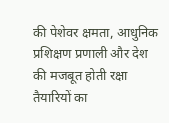की पेशेवर क्षमता, आधुनिक प्रशिक्षण प्रणाली और देश की मजबूत होती रक्षा तैयारियों का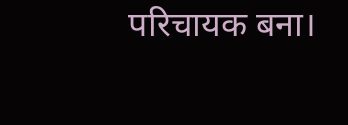परिचायक बना।